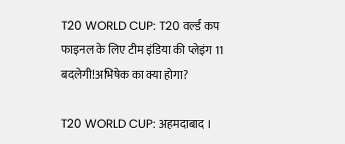T20 WORLD CUP: T20 वर्ल्ड कप फाइनल के लिए टीम इंडिया की प्लेइंग 11 बदलेगी!अभिषेक का क्या होगा?

T20 WORLD CUP: अहमदाबाद ।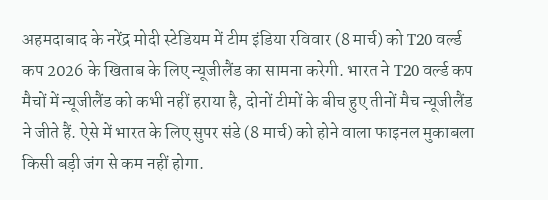अहमदाबाद के नरेंद्र मोदी स्टेडियम में टीम इंडिया रविवार (8 मार्च) को T20 वर्ल्ड कप 2026 के खिताब के लिए न्यूजीलैंड का सामना करेगी. भारत ने T20 वर्ल्ड कप मैचों में न्यूजीलैंड को कभी नहीं हराया है, दोनों टीमों के बीच हुए तीनों मैच न्यूजीलैंड ने जीते हैं. ऐसे में भारत के लिए सुपर संडे (8 मार्च) को होने वाला फाइनल मुकाबला किसी बड़ी जंग से कम नहीं होगा.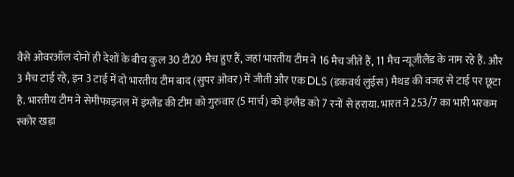वैसे ओवरऑल दोनों ही देशों के बीच कुल 30 टी20 मैच हुए हैं, जहां भारतीय टीम ने 16 मैच जीते हैं, 11 मैच न्यूजीलैंड के नाम रहे हैं. और 3 मैच टाई रहे, इन 3 टाई में दो भारतीय टीम बाद (सुपर ओवर) में जीती और एक DLS (डकवर्थ लुईस ) मैथड की वजह से टाई पर छूटा है. भारतीय टीम ने सेमीफाइनल में इंग्लैंड की टीम को गुरुवार (5 मार्च) को इंग्लैड को 7 रनों से हराया. भारत ने 253/7 का भारी भरकम स्कोर खड़ा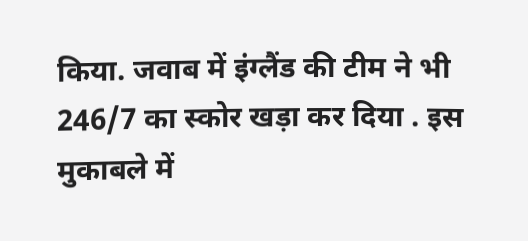किया. जवाब में इंग्लैंड की टीम ने भी 246/7 का स्कोर खड़ा कर दिया . इस मुकाबले में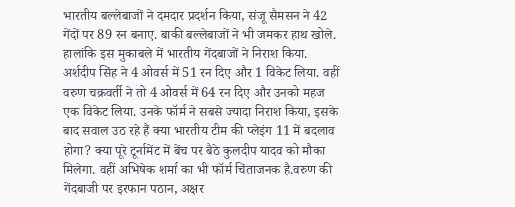भारतीय बल्लेबाजों ने दमदार प्रदर्शन किया, संजू सैमसन ने 42 गेंदों पर 89 रन बनाए. बाकी बल्लेबाजों ने भी जमकर हाथ खोले. हालांकि इस मुकाबले में भारतीय गेंदबाजों ने निराश किया. अर्शदीप सिंह ने 4 ओवर्स में 51 रन दिए और 1 विकेट लिया. वहीं वरुण चक्रवर्ती ने तो 4 ओवर्स में 64 रन दिए और उनको महज एक विकेट लिया. उनके फॉर्म ने सबसे ज्यादा निराश किया, इसके बाद सवाल उठ रहे हैं क्या भारतीय टीम की प्लेइंग 11 में बदलाव होगा? क्या पूरे टूर्नामेंट में बेंच पर बैठे कुलदीप यादव को मौका मिलेगा. वहीं अभिषेक शर्मा का भी फॉर्म चिंताजनक है.वरुण की गेंदबाजी पर इरफान पठान, अक्षर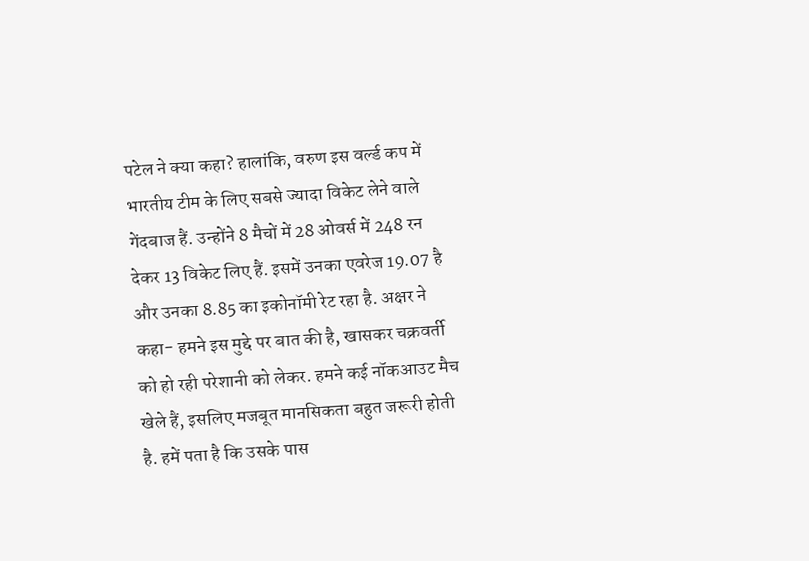पटेल ने क्या कहा? हालांकि, वरुण इस वर्ल्ड कप में भारतीय टीम के लिए सबसे ज्यादा विकेट लेने वाले गेंदबाज हैं. उन्होंने 8 मैचों में 28 ओवर्स में 248 रन देकर 13 विकेट लिए हैं. इसमें उनका एवरेज 19.07 है और उनका 8.85 का इकोनॉमी रेट रहा है. अक्षर ने कहा- हमने इस मुद्दे पर बात की है, खासकर चक्रवर्ती को हो रही परेशानी को लेकर. हमने कई नॉकआउट मैच खेले हैं, इसलिए मजबूत मानसिकता बहुत जरूरी होती है. हमें पता है कि उसके पास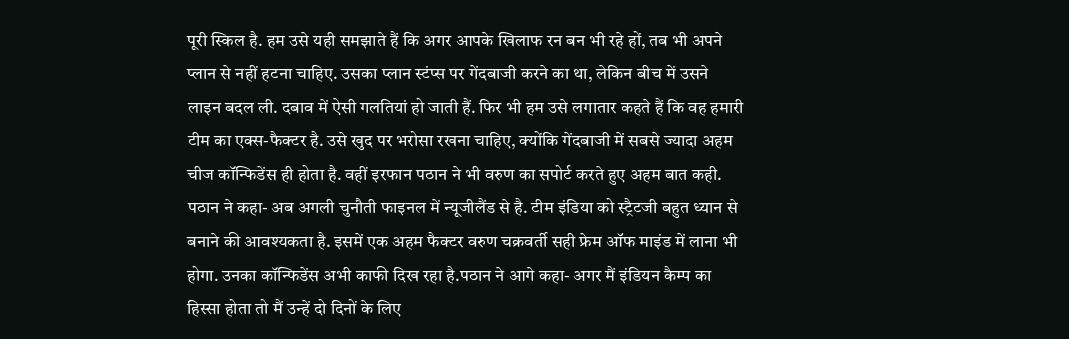पूरी स्किल है. हम उसे यही समझाते हैं कि अगर आपके खिलाफ रन बन भी रहे हों, तब भी अपने प्लान से नहीं हटना चाहिए. उसका प्लान स्टंप्स पर गेंदबाजी करने का था, लेकिन बीच में उसने लाइन बदल ली. दबाव में ऐसी गलतियां हो जाती हैं. फिर भी हम उसे लगातार कहते हैं कि वह हमारी टीम का एक्स-फैक्टर है. उसे खुद पर भरोसा रखना चाहिए, क्योंकि गेंदबाजी में सबसे ज्यादा अहम चीज कॉन्फिडेंस ही होता है. वहीं इरफान पठान ने भी वरुण का सपोर्ट करते हुए अहम बात कही. पठान ने कहा- अब अगली चुनौती फाइनल में न्यूजीलैंड से है. टीम इंडिया को स्ट्रैटजी बहुत ध्यान से बनाने की आवश्यकता है. इसमें एक अहम फैक्टर वरुण चक्रवर्ती सही फ्रेम ऑफ माइंड में लाना भी होगा. उनका कॉन्फिडेंस अभी काफी दिख रहा है.पठान ने आगे कहा- अगर मैं इंडियन कैम्प का हिस्सा होता तो मैं उन्हें दो दिनों के लिए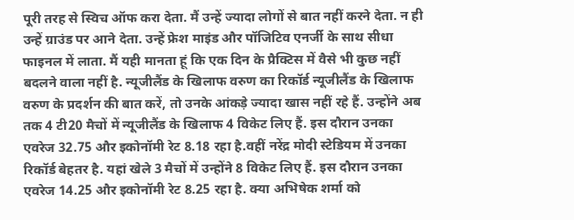पूरी तरह से स्विच ऑफ करा देता. मैं उन्हें ज्यादा लोगों से बात नहीं करने देता. न ही उन्हें ग्राउंड पर आने देता. उन्हें फ्रेश माइंड और पॉजिटिव एनर्जी के साथ सीधा फाइनल में लाता. मैं यही मानता हूं कि एक दिन के प्रैक्टिस में वैसे भी कुछ नहीं बदलने वाला नहीं है. न्यूजीलैंड के खिलाफ वरुण का रिकॉर्ड न्यूजीलैंड के खिलाफ वरुण के प्रदर्शन की बात करें, तो उनके आंकड़े ज्यादा खास नहीं रहे हैं. उन्होंने अब तक 4 टी20 मैचों में न्यूजीलैंड के खिलाफ 4 विकेट लिए हैं. इस दौरान उनका एवरेज 32.75 और इकोनॉमी रेट 8.18 रहा है.वहीं नरेंद्र मोदी स्टेडियम में उनका रिकॉर्ड बेहतर है. यहां खेले 3 मैचों में उन्होंने 8 विकेट लिए हैं. इस दौरान उनका एवरेज 14.25 और इकोनॉमी रेट 8.25 रहा है. क्या अभिषेक शर्मा को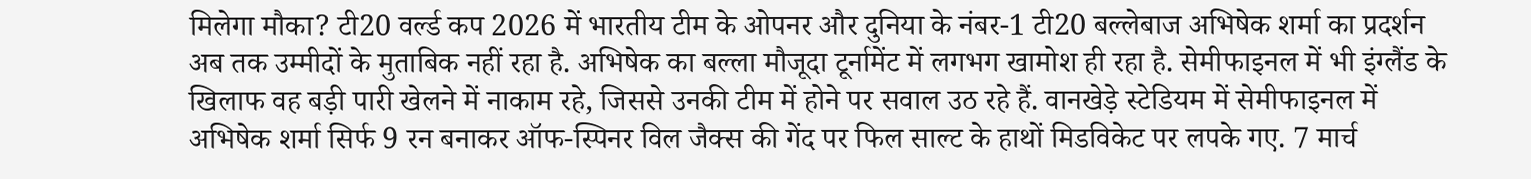मिलेगा मौका? टी20 वर्ल्ड कप 2026 में भारतीय टीम के ओपनर और दुनिया के नंबर-1 टी20 बल्लेबाज अभिषेक शर्मा का प्रदर्शन अब तक उम्मीदों के मुताबिक नहीं रहा है. अभिषेक का बल्ला मौजूदा टूर्नामेंट में लगभग खामोश ही रहा है. सेमीफाइनल में भी इंग्लैंड के खिलाफ वह बड़ी पारी खेलने में नाकाम रहे, जिससे उनकी टीम में होने पर सवाल उठ रहे हैं. वानखेड़े स्टेडियम में सेमीफाइनल में अभिषेक शर्मा सिर्फ 9 रन बनाकर ऑफ-स्पिनर विल जैक्स की गेंद पर फिल साल्ट के हाथों मिडविकेट पर लपके गए. 7 मार्च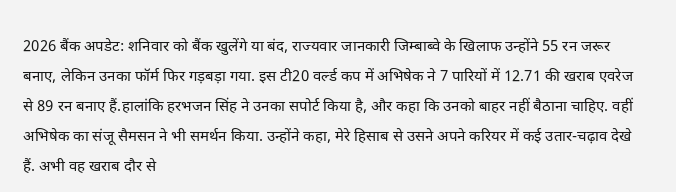2026 बैंक अपडेट: शनिवार को बैंक खुलेंगे या बंद, राज्यवार जानकारी जिम्बाब्वे के खिलाफ उन्होंने 55 रन जरूर बनाए, लेकिन उनका फॉर्म फिर गड़बड़ा गया. इस टी20 वर्ल्ड कप में अभिषेक ने 7 पारियों में 12.71 की खराब एवरेज से 89 रन बनाए हैं.हालांकि हरभजन सिंह ने उनका सपोर्ट किया है, और कहा कि उनको बाहर नहीं बैठाना चाहिए. वहीं अभिषेक का संजू सैमसन ने भी समर्थन किया. उन्होंने कहा, मेरे हिसाब से उसने अपने करियर में कई उतार-चढ़ाव देखे हैं. अभी वह खराब दौर से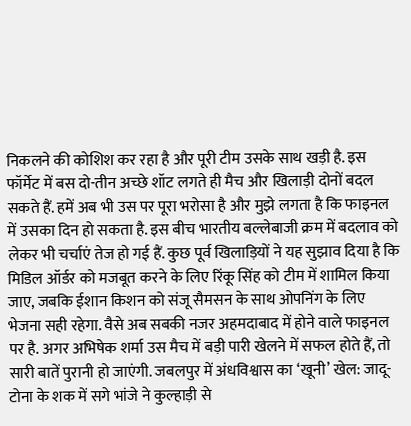निकलने की कोशिश कर रहा है और पूरी टीम उसके साथ खड़ी है. इस फॉर्मेट में बस दो-तीन अच्छे शॉट लगते ही मैच और खिलाड़ी दोनों बदल सकते हैं. हमें अब भी उस पर पूरा भरोसा है और मुझे लगता है कि फाइनल में उसका दिन हो सकता है. इस बीच भारतीय बल्लेबाजी क्रम में बदलाव को लेकर भी चर्चाएं तेज हो गई हैं. कुछ पूर्व खिलाड़ियों ने यह सुझाव दिया है कि मिडिल ऑर्डर को मजबूत करने के लिए रिंकू सिंह को टीम में शामिल किया जाए, जबकि ईशान किशन को संजू सैमसन के साथ ओपनिंग के लिए भेजना सही रहेगा. वैसे अब सबकी नजर अहमदाबाद में होने वाले फाइनल पर है. अगर अभिषेक शर्मा उस मैच में बड़ी पारी खेलने में सफल होते हैं, तो सारी बातें पुरानी हो जाएंगी. जबलपुर में अंधविश्वास का ‘खूनी’ खेल: जादू-टोना के शक में सगे भांजे ने कुल्हाड़ी से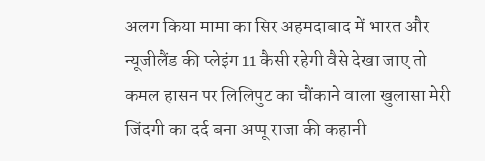अलग किया मामा का सिर अहमदाबाद में भारत और न्यूजीलैंड की प्लेइंग 11 कैसी रहेगी वैसे देखा जाए तो
कमल हासन पर लिलिपुट का चौंकाने वाला खुलासा मेरी जिंदगी का दर्द बना अप्पू राजा की कहानी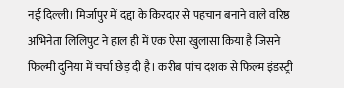नई दिल्ली। मिर्जापुर में दद्दा के किरदार से पहचान बनाने वाले वरिष्ठ अभिनेता लिलिपुट ने हाल ही में एक ऐसा खुलासा किया है जिसने फिल्मी दुनिया में चर्चा छेड़ दी है। करीब पांच दशक से फिल्म इंडस्ट्री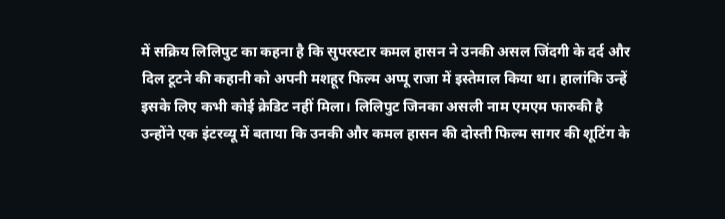में सक्रिय लिलिपुट का कहना है कि सुपरस्टार कमल हासन ने उनकी असल जिंदगी के दर्द और दिल टूटने की कहानी को अपनी मशहूर फिल्म अप्पू राजा में इस्तेमाल किया था। हालांकि उन्हें इसके लिए कभी कोई क्रेडिट नहीं मिला। लिलिपुट जिनका असली नाम एमएम फारुकी है उन्होंने एक इंटरव्यू में बताया कि उनकी और कमल हासन की दोस्ती फिल्म सागर की शूटिंग के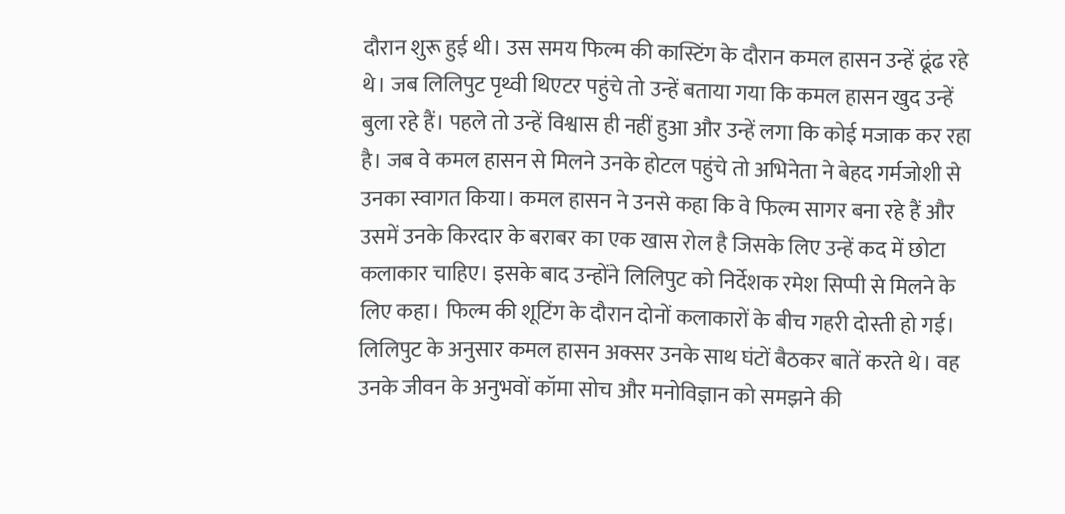दौरान शुरू हुई थी। उस समय फिल्म की कास्टिंग के दौरान कमल हासन उन्हें ढूंढ रहे थे। जब लिलिपुट पृथ्वी थिएटर पहुंचे तो उन्हें बताया गया कि कमल हासन खुद उन्हें बुला रहे हैं। पहले तो उन्हें विश्वास ही नहीं हुआ और उन्हें लगा कि कोई मजाक कर रहा है। जब वे कमल हासन से मिलने उनके होटल पहुंचे तो अभिनेता ने बेहद गर्मजोशी से उनका स्वागत किया। कमल हासन ने उनसे कहा कि वे फिल्म सागर बना रहे हैं और उसमें उनके किरदार के बराबर का एक खास रोल है जिसके लिए उन्हें कद में छोटा कलाकार चाहिए। इसके बाद उन्होंने लिलिपुट को निर्देशक रमेश सिप्पी से मिलने के लिए कहा। फिल्म की शूटिंग के दौरान दोनों कलाकारों के बीच गहरी दोस्ती हो गई। लिलिपुट के अनुसार कमल हासन अक्सर उनके साथ घंटों बैठकर बातें करते थे। वह उनके जीवन के अनुभवों कॉमा सोच और मनोविज्ञान को समझने की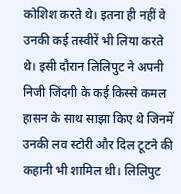कोशिश करते थे। इतना ही नहीं वे उनकी कई तस्वीरें भी लिया करते थे। इसी दौरान लिलिपुट ने अपनी निजी जिंदगी के कई किस्से कमल हासन के साथ साझा किए थे जिनमें उनकी लव स्टोरी और दिल टूटने की कहानी भी शामिल थी। लिलिपुट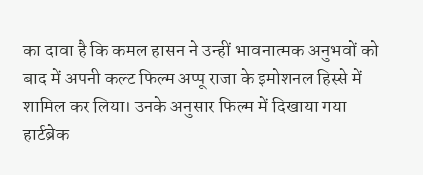का दावा है कि कमल हासन ने उन्हीं भावनात्मक अनुभवों को बाद में अपनी कल्ट फिल्म अप्पू राजा के इमोशनल हिस्से में शामिल कर लिया। उनके अनुसार फिल्म में दिखाया गया हार्टब्रेक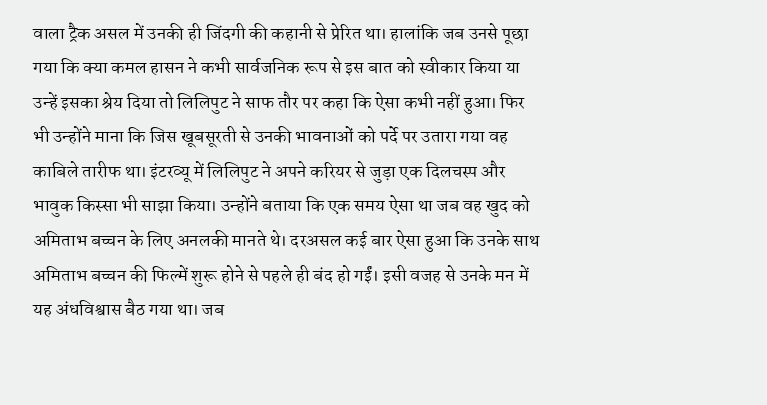वाला ट्रैक असल में उनकी ही जिंदगी की कहानी से प्रेरित था। हालांकि जब उनसे पूछा गया कि क्या कमल हासन ने कभी सार्वजनिक रूप से इस बात को स्वीकार किया या उन्हें इसका श्रेय दिया तो लिलिपुट ने साफ तौर पर कहा कि ऐसा कभी नहीं हुआ। फिर भी उन्होंने माना कि जिस खूबसूरती से उनकी भावनाओं को पर्दे पर उतारा गया वह काबिले तारीफ था। इंटरव्यू में लिलिपुट ने अपने करियर से जुड़ा एक दिलचस्प और भावुक किस्सा भी साझा किया। उन्होंने बताया कि एक समय ऐसा था जब वह खुद को अमिताभ बच्चन के लिए अनलकी मानते थे। दरअसल कई बार ऐसा हुआ कि उनके साथ अमिताभ बच्चन की फिल्में शुरू होने से पहले ही बंद हो गईं। इसी वजह से उनके मन में यह अंधविश्वास बैठ गया था। जब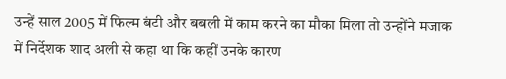उन्हें साल 2005 में फिल्म बंटी और बबली में काम करने का मौका मिला तो उन्होंने मजाक में निर्देशक शाद अली से कहा था कि कहीं उनके कारण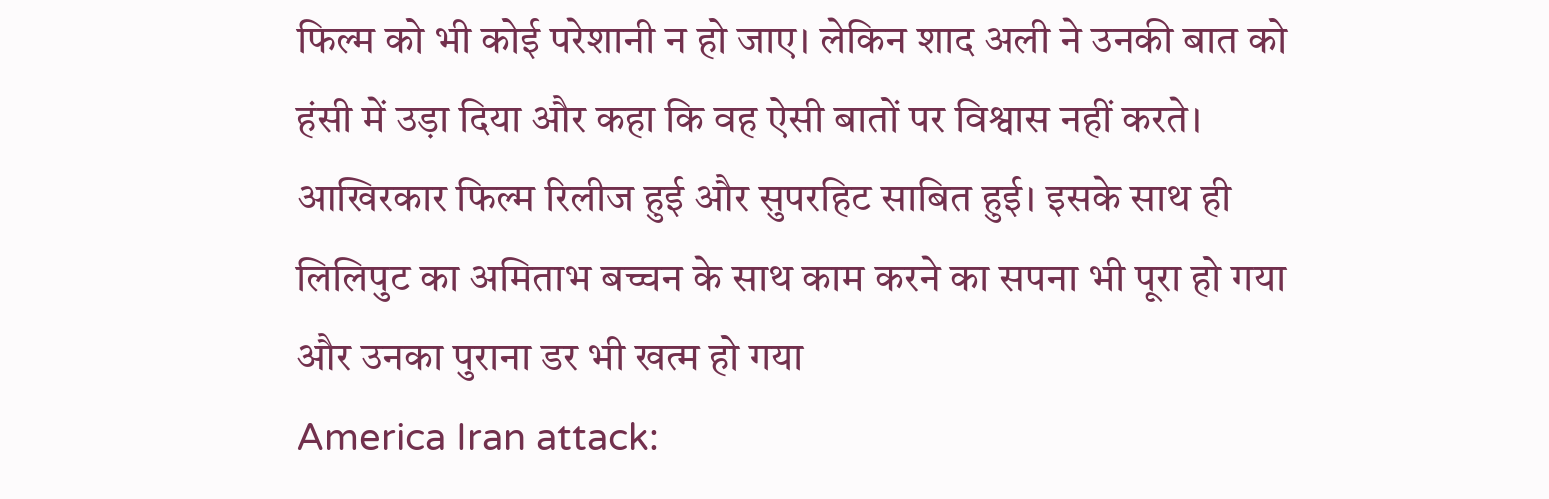फिल्म को भी कोई परेशानी न हो जाए। लेकिन शाद अली ने उनकी बात को हंसी में उड़ा दिया और कहा कि वह ऐसी बातों पर विश्वास नहीं करते। आखिरकार फिल्म रिलीज हुई और सुपरहिट साबित हुई। इसके साथ ही लिलिपुट का अमिताभ बच्चन के साथ काम करने का सपना भी पूरा हो गया और उनका पुराना डर भी खत्म हो गया
America Iran attack: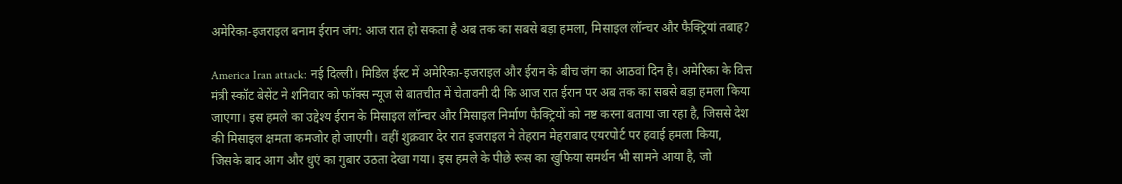अमेरिका-इजराइल बनाम ईरान जंग: आज रात हो सकता है अब तक का सबसे बड़ा हमला, मिसाइल लॉन्चर और फैक्ट्रियां तबाह?

America Iran attack: नई दिल्ली। मिडिल ईस्ट में अमेरिका-इजराइल और ईरान के बीच जंग का आठवां दिन है। अमेरिका के वित्त मंत्री स्कॉट बेसेंट ने शनिवार को फॉक्स न्यूज से बातचीत में चेतावनी दी कि आज रात ईरान पर अब तक का सबसे बड़ा हमला किया जाएगा। इस हमले का उद्देश्य ईरान के मिसाइल लॉन्चर और मिसाइल निर्माण फैक्ट्रियों को नष्ट करना बताया जा रहा है, जिससे देश की मिसाइल क्षमता कमजोर हो जाएगी। वहीं शुक्रवार देर रात इजराइल ने तेहरान मेहराबाद एयरपोर्ट पर हवाई हमला किया, जिसके बाद आग और धुएं का गुबार उठता देखा गया। इस हमले के पीछे रूस का खुफिया समर्थन भी सामने आया है, जो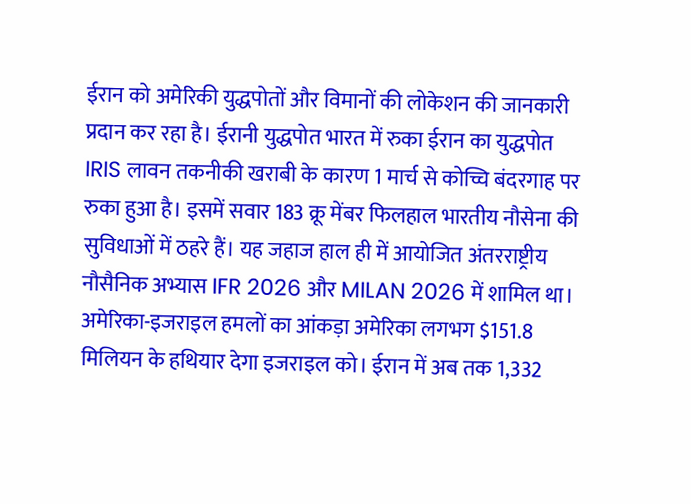ईरान को अमेरिकी युद्धपोतों और विमानों की लोकेशन की जानकारी प्रदान कर रहा है। ईरानी युद्धपोत भारत में रुका ईरान का युद्धपोत IRIS लावन तकनीकी खराबी के कारण 1 मार्च से कोच्चि बंदरगाह पर रुका हुआ है। इसमें सवार 183 क्रू मेंबर फिलहाल भारतीय नौसेना की सुविधाओं में ठहरे हैं। यह जहाज हाल ही में आयोजित अंतरराष्ट्रीय नौसैनिक अभ्यास IFR 2026 और MILAN 2026 में शामिल था। अमेरिका-इजराइल हमलों का आंकड़ा अमेरिका लगभग $151.8 मिलियन के हथियार देगा इजराइल को। ईरान में अब तक 1,332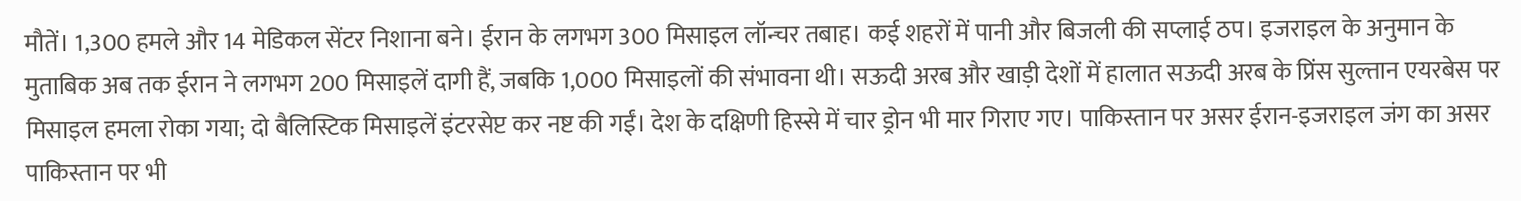मौतें। 1,300 हमले और 14 मेडिकल सेंटर निशाना बने। ईरान के लगभग 300 मिसाइल लॉन्चर तबाह। कई शहरों में पानी और बिजली की सप्लाई ठप। इजराइल के अनुमान के मुताबिक अब तक ईरान ने लगभग 200 मिसाइलें दागी हैं, जबकि 1,000 मिसाइलों की संभावना थी। सऊदी अरब और खाड़ी देशों में हालात सऊदी अरब के प्रिंस सुल्तान एयरबेस पर मिसाइल हमला रोका गया; दो बैलिस्टिक मिसाइलें इंटरसेप्ट कर नष्ट की गईं। देश के दक्षिणी हिस्से में चार ड्रोन भी मार गिराए गए। पाकिस्तान पर असर ईरान-इजराइल जंग का असर पाकिस्तान पर भी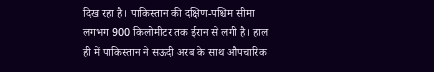दिख रहा है। पाकिस्तान की दक्षिण-पश्चिम सीमा लगभग 900 किलोमीटर तक ईरान से लगी है। हाल ही में पाकिस्तान ने सऊदी अरब के साथ औपचारिक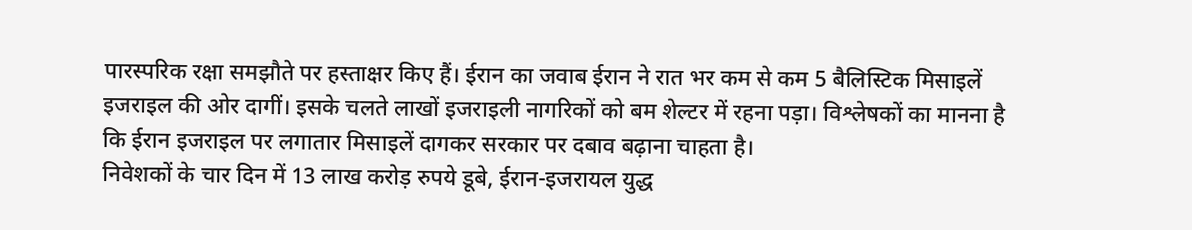पारस्परिक रक्षा समझौते पर हस्ताक्षर किए हैं। ईरान का जवाब ईरान ने रात भर कम से कम 5 बैलिस्टिक मिसाइलें इजराइल की ओर दागीं। इसके चलते लाखों इजराइली नागरिकों को बम शेल्टर में रहना पड़ा। विश्लेषकों का मानना है कि ईरान इजराइल पर लगातार मिसाइलें दागकर सरकार पर दबाव बढ़ाना चाहता है।
निवेशकों के चार दिन में 13 लाख करोड़ रुपये डूबे, ईरान-इजरायल युद्ध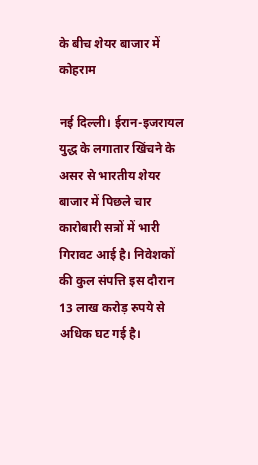के बीच शेयर बाजार में कोहराम

नई दिल्ली। ईरान-इजरायल युद्ध के लगातार खिंचने के असर से भारतीय शेयर बाजार में पिछले चार कारोबारी सत्रों में भारी गिरावट आई है। निवेशकों की कुल संपत्ति इस दौरान 13 लाख करोड़ रुपये से अधिक घट गई है।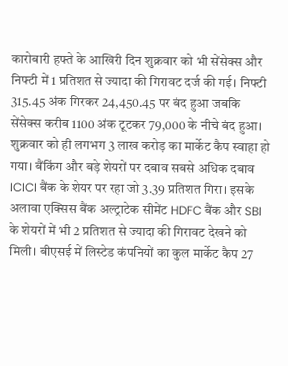कारोबारी हफ्ते के आखिरी दिन शुक्रवार को भी सेंसेक्स और निफ्टी में 1 प्रतिशत से ज्यादा की गिरावट दर्ज की गई। निफ्टी 315.45 अंक गिरकर 24,450.45 पर बंद हुआ जबकि सेंसेक्स करीब 1100 अंक टूटकर 79,000 के नीचे बंद हुआ। शुक्रवार को ही लगभग 3 लाख करोड़ का मार्केट कैप स्वाहा हो गया। बैंकिंग और बड़े शेयरों पर दबाव सबसे अधिक दबाव ICICI बैंक के शेयर पर रहा जो 3.39 प्रतिशत गिरा। इसके अलावा एक्सिस बैंक अल्ट्राटेक सीमेंट HDFC बैंक और SBI के शेयरों में भी 2 प्रतिशत से ज्यादा की गिरावट देखने को मिली। बीएसई में लिस्टेड कंपनियों का कुल मार्केट कैप 27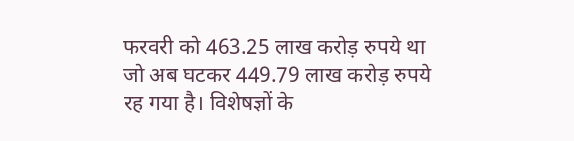फरवरी को 463.25 लाख करोड़ रुपये था जो अब घटकर 449.79 लाख करोड़ रुपये रह गया है। विशेषज्ञों के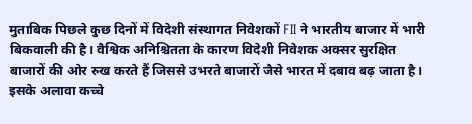मुताबिक पिछले कुछ दिनों में विदेशी संस्थागत निवेशकों FII ने भारतीय बाजार में भारी बिकवाली की है। वैश्विक अनिश्चितता के कारण विदेशी निवेशक अक्सर सुरक्षित बाजारों की ओर रुख करते हैं जिससे उभरते बाजारों जैसे भारत में दबाव बढ़ जाता है। इसके अलावा कच्चे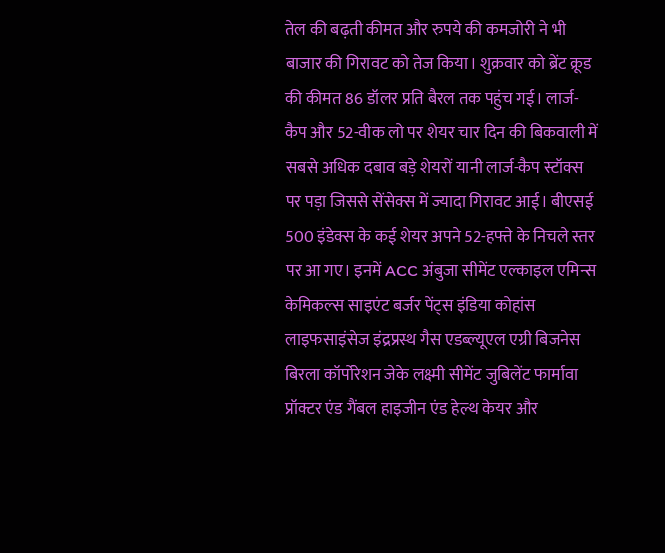तेल की बढ़ती कीमत और रुपये की कमजोरी ने भी बाजार की गिरावट को तेज किया। शुक्रवार को ब्रेंट क्रूड की कीमत 86 डॉलर प्रति बैरल तक पहुंच गई। लार्ज-कैप और 52-वीक लो पर शेयर चार दिन की बिकवाली में सबसे अधिक दबाव बड़े शेयरों यानी लार्ज-कैप स्टॉक्स पर पड़ा जिससे सेंसेक्स में ज्यादा गिरावट आई। बीएसई 500 इंडेक्स के कई शेयर अपने 52-हफ्ते के निचले स्तर पर आ गए। इनमें ACC अंबुजा सीमेंट एल्काइल एमिन्स केमिकल्स साइएंट बर्जर पेंट्स इंडिया कोहांस लाइफसाइंसेज इंद्रप्रस्थ गैस एडब्ल्यूएल एग्री बिजनेस बिरला कॉर्पोरेशन जेके लक्ष्मी सीमेंट जुबिलेंट फार्मावा प्रॉक्टर एंड गैंबल हाइजीन एंड हेल्थ केयर और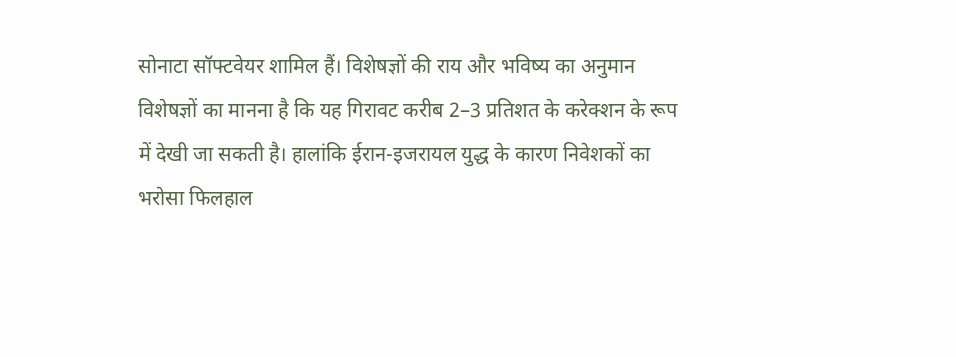सोनाटा सॉफ्टवेयर शामिल हैं। विशेषज्ञों की राय और भविष्य का अनुमान विशेषज्ञों का मानना है कि यह गिरावट करीब 2–3 प्रतिशत के करेक्शन के रूप में देखी जा सकती है। हालांकि ईरान-इजरायल युद्ध के कारण निवेशकों का भरोसा फिलहाल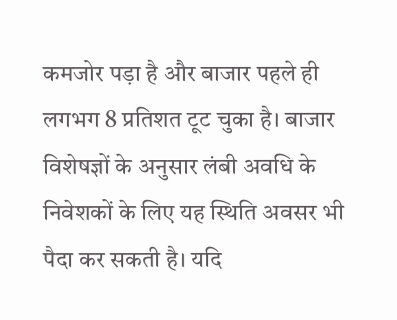कमजोर पड़ा है और बाजार पहले ही लगभग 8 प्रतिशत टूट चुका है। बाजार विशेषज्ञों के अनुसार लंबी अवधि के निवेशकों के लिए यह स्थिति अवसर भी पैदा कर सकती है। यदि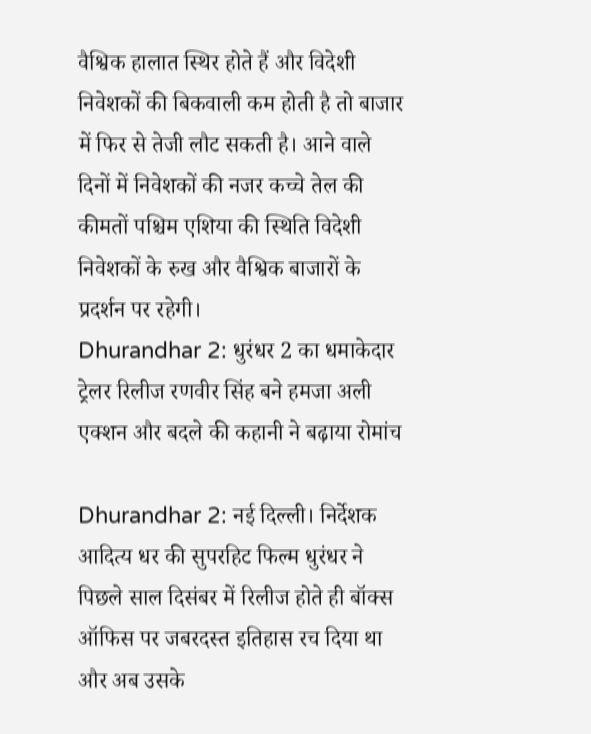वैश्विक हालात स्थिर होते हैं और विदेशी निवेशकों की बिकवाली कम होती है तो बाजार में फिर से तेजी लौट सकती है। आने वाले दिनों में निवेशकों की नजर कच्चे तेल की कीमतों पश्चिम एशिया की स्थिति विदेशी निवेशकों के रुख और वैश्विक बाजारों के प्रदर्शन पर रहेगी।
Dhurandhar 2: धुरंधर 2 का धमाकेदार ट्रेलर रिलीज रणवीर सिंह बने हमजा अली एक्शन और बदले की कहानी ने बढ़ाया रोमांच

Dhurandhar 2: नई दिल्ली। निर्देशक आदित्य धर की सुपरहिट फिल्म धुरंधर ने पिछले साल दिसंबर में रिलीज होते ही बॉक्स ऑफिस पर जबरदस्त इतिहास रच दिया था और अब उसके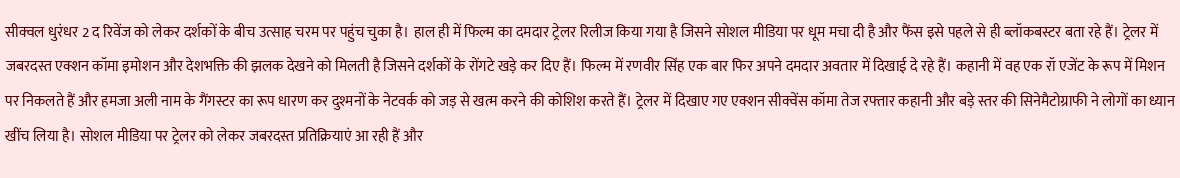सीक्वल धुरंधर 2 द रिवेंज को लेकर दर्शकों के बीच उत्साह चरम पर पहुंच चुका है। हाल ही में फिल्म का दमदार ट्रेलर रिलीज किया गया है जिसने सोशल मीडिया पर धूम मचा दी है और फैंस इसे पहले से ही ब्लॉकबस्टर बता रहे हैं। ट्रेलर में जबरदस्त एक्शन कॉमा इमोशन और देशभक्ति की झलक देखने को मिलती है जिसने दर्शकों के रोंगटे खड़े कर दिए हैं। फिल्म में रणवीर सिंह एक बार फिर अपने दमदार अवतार में दिखाई दे रहे हैं। कहानी में वह एक रॉ एजेंट के रूप में मिशन पर निकलते हैं और हमजा अली नाम के गैंगस्टर का रूप धारण कर दुश्मनों के नेटवर्क को जड़ से खत्म करने की कोशिश करते हैं। ट्रेलर में दिखाए गए एक्शन सीक्वेंस कॉमा तेज रफ्तार कहानी और बड़े स्तर की सिनेमैटोग्राफी ने लोगों का ध्यान खींच लिया है। सोशल मीडिया पर ट्रेलर को लेकर जबरदस्त प्रतिक्रियाएं आ रही हैं और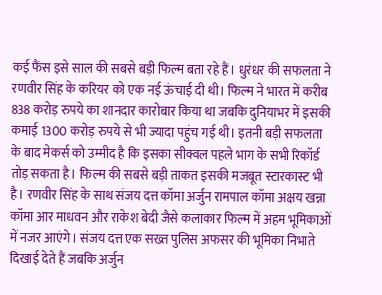कई फैंस इसे साल की सबसे बड़ी फिल्म बता रहे हैं। धुरंधर की सफलता ने रणवीर सिंह के करियर को एक नई ऊंचाई दी थी। फिल्म ने भारत में करीब 838 करोड़ रुपये का शानदार कारोबार किया था जबकि दुनियाभर में इसकी कमाई 1300 करोड़ रुपये से भी ज्यादा पहुंच गई थी। इतनी बड़ी सफलता के बाद मेकर्स को उम्मीद है कि इसका सीक्वल पहले भाग के सभी रिकॉर्ड तोड़ सकता है। फिल्म की सबसे बड़ी ताकत इसकी मजबूत स्टारकास्ट भी है। रणवीर सिंह के साथ संजय दत्त कॉमा अर्जुन रामपाल कॉमा अक्षय खन्ना कॉमा आर माधवन और राकेश बेदी जैसे कलाकार फिल्म में अहम भूमिकाओं में नजर आएंगे। संजय दत्त एक सख्त पुलिस अफसर की भूमिका निभाते दिखाई देते हैं जबकि अर्जुन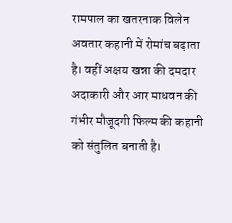रामपाल का खतरनाक विलेन अवतार कहानी में रोमांच बढ़ाता है। वहीं अक्षय खन्ना की दमदार अदाकारी और आर माधवन की गंभीर मौजूदगी फिल्म की कहानी को संतुलित बनाती है।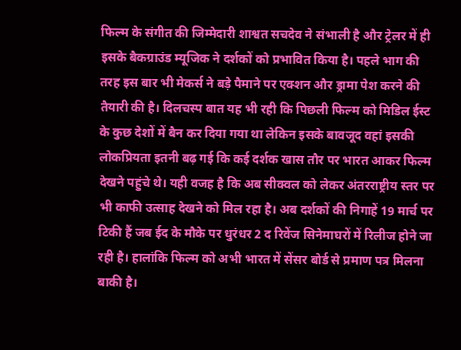फिल्म के संगीत की जिम्मेदारी शाश्वत सचदेव ने संभाली है और ट्रेलर में ही इसके बैकग्राउंड म्यूजिक ने दर्शकों को प्रभावित किया है। पहले भाग की तरह इस बार भी मेकर्स ने बड़े पैमाने पर एक्शन और ड्रामा पेश करने की तैयारी की है। दिलचस्प बात यह भी रही कि पिछली फिल्म को मिडिल ईस्ट के कुछ देशों में बैन कर दिया गया था लेकिन इसके बावजूद वहां इसकी लोकप्रियता इतनी बढ़ गई कि कई दर्शक खास तौर पर भारत आकर फिल्म देखने पहुंचे थे। यही वजह है कि अब सीक्वल को लेकर अंतरराष्ट्रीय स्तर पर भी काफी उत्साह देखने को मिल रहा है। अब दर्शकों की निगाहें 19 मार्च पर टिकी हैं जब ईद के मौके पर धुरंधर 2 द रिवेंज सिनेमाघरों में रिलीज होने जा रही है। हालांकि फिल्म को अभी भारत में सेंसर बोर्ड से प्रमाण पत्र मिलना बाकी है।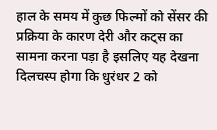हाल के समय में कुछ फिल्मों को सेंसर की प्रक्रिया के कारण देरी और कट्स का सामना करना पड़ा है इसलिए यह देखना दिलचस्प होगा कि धुरंधर 2 को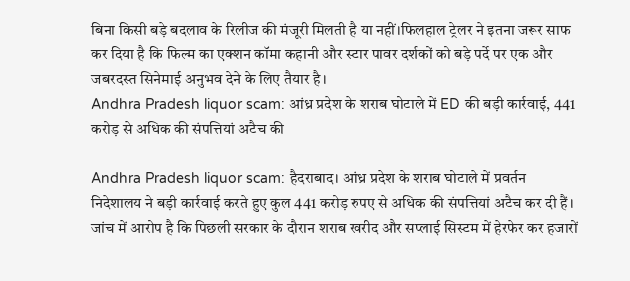बिना किसी बड़े बदलाव के रिलीज की मंजूरी मिलती है या नहीं।फिलहाल ट्रेलर ने इतना जरूर साफ कर दिया है कि फिल्म का एक्शन कॉमा कहानी और स्टार पावर दर्शकों को बड़े पर्दे पर एक और जबरदस्त सिनेमाई अनुभव देने के लिए तैयार है।
Andhra Pradesh liquor scam: आंध्र प्रदेश के शराब घोटाले में ED की बड़ी कार्रवाई, 441 करोड़ से अधिक की संपत्तियां अटैच की

Andhra Pradesh liquor scam: हैदराबाद। आंध्र प्रदेश के शराब घोटाले में प्रवर्तन निदेशालय ने बड़ी कार्रवाई करते हुए कुल 441 करोड़ रुपए से अधिक की संपत्तियां अटैच कर दी हैं। जांच में आरोप है कि पिछली सरकार के दौरान शराब खरीद और सप्लाई सिस्टम में हेरफेर कर हजारों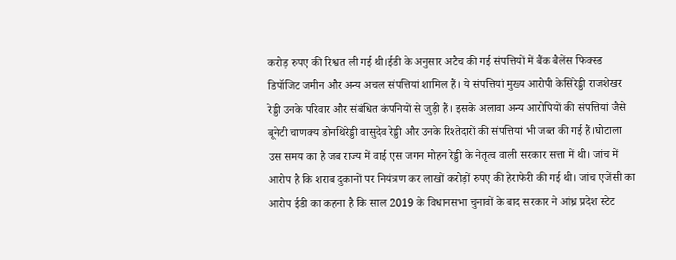करोड़ रुपए की रिश्वत ली गई थी।ईडी के अनुसार अटैच की गई संपत्तियों में बैंक बैलेंस फिक्स्ड डिपॉजिट जमीन और अन्य अचल संपत्तियां शामिल हैं। ये संपत्तियां मुख्य आरोपी केसिरेड्डी राजशेखर रेड्डी उनके परिवार और संबंधित कंपनियों से जुड़ी हैं। इसके अलावा अन्य आरोपियों की संपत्तियां जैसे बूनेटी चाणक्य डोनथिरेड्डी वासुदेव रेड्डी और उनके रिश्तेदारों की संपत्तियां भी जब्त की गई हैं।घोटाला उस समय का है जब राज्य में वाई एस जगन मोहन रेड्डी के नेतृत्व वाली सरकार सत्ता में थी। जांच में आरोप है कि शराब दुकानों पर नियंत्रण कर लाखों करोड़ों रुपए की हेराफेरी की गई थी। जांच एजेंसी का आरोप ईडी का कहना है कि साल 2019 के विधानसभा चुनावों के बाद सरकार ने आंध्र प्रदेश स्टेट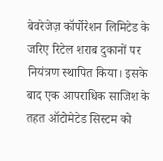बेवरेजेज़ कॉर्पोरेशन लिमिटेड के जरिए रिटेल शराब दुकानों पर नियंत्रण स्थापित किया। इसके बाद एक आपराधिक साजिश के तहत ऑटोमेटेड सिस्टम को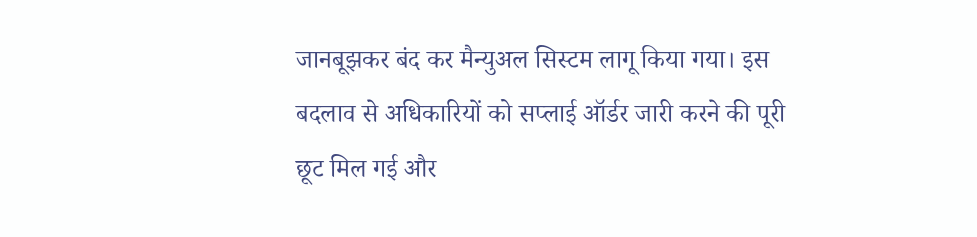जानबूझकर बंद कर मैन्युअल सिस्टम लागू किया गया। इस बदलाव से अधिकारियों को सप्लाई ऑर्डर जारी करने की पूरी छूट मिल गई और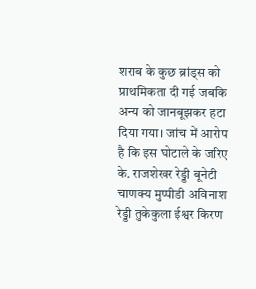शराब के कुछ ब्रांड्स को प्राथमिकता दी गई जबकि अन्य को जानबूझकर हटा दिया गया। जांच में आरोप है कि इस घोटाले के जरिए के. राजशेखर रेड्डी बूनेटी चाणक्य मुप्पीडी अविनाश रेड्डी तुकेकुला ईश्वर किरण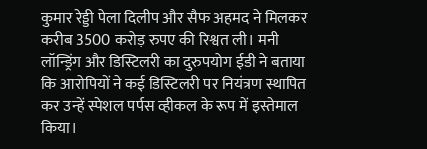कुमार रेड्डी पेला दिलीप और सैफ अहमद ने मिलकर करीब 3500 करोड़ रुपए की रिश्वत ली। मनी लॉन्ड्रिंग और डिस्टिलरी का दुरुपयोग ईडी ने बताया कि आरोपियों ने कई डिस्टिलरी पर नियंत्रण स्थापित कर उन्हें स्पेशल पर्पस व्हीकल के रूप में इस्तेमाल किया।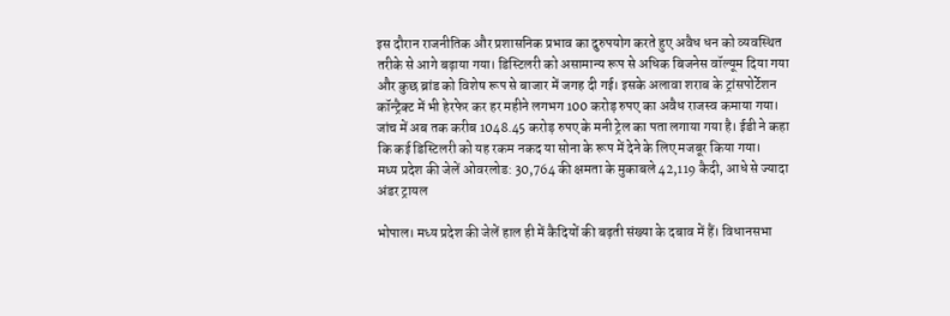इस दौरान राजनीतिक और प्रशासनिक प्रभाव का दुरुपयोग करते हुए अवैध धन को व्यवस्थित तरीके से आगे बढ़ाया गया। डिस्टिलरी को असामान्य रूप से अधिक बिजनेस वॉल्यूम दिया गया और कुछ ब्रांड को विशेष रूप से बाजार में जगह दी गई। इसके अलावा शराब के ट्रांसपोर्टेशन कॉन्ट्रैक्ट में भी हेरफेर कर हर महीने लगभग 100 करोड़ रुपए का अवैध राजस्व कमाया गया। जांच में अब तक करीब 1048.45 करोड़ रुपए के मनी ट्रेल का पता लगाया गया है। ईडी ने कहा कि कई डिस्टिलरी को यह रकम नकद या सोना के रूप में देने के लिए मजबूर किया गया।
मध्य प्रदेश की जेलें ओवरलोड: 30,764 की क्षमता के मुकाबले 42,119 कैदी, आधे से ज्यादा अंडर ट्रायल

भोपाल। मध्य प्रदेश की जेलें हाल ही में कैदियों की बढ़ती संख्या के दबाव में हैं। विधानसभा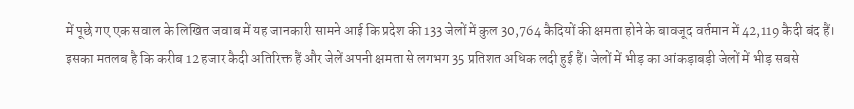में पूछे गए एक सवाल के लिखित जवाब में यह जानकारी सामने आई कि प्रदेश की 133 जेलों में कुल 30,764 कैदियों की क्षमता होने के बावजूद वर्तमान में 42,119 कैदी बंद हैं। इसका मतलब है कि करीब 12 हजार कैदी अतिरिक्त हैं और जेलें अपनी क्षमता से लगभग 35 प्रतिशत अधिक लदी हुई हैं। जेलों में भीड़ का आंकड़ाबड़ी जेलों में भीड़ सबसे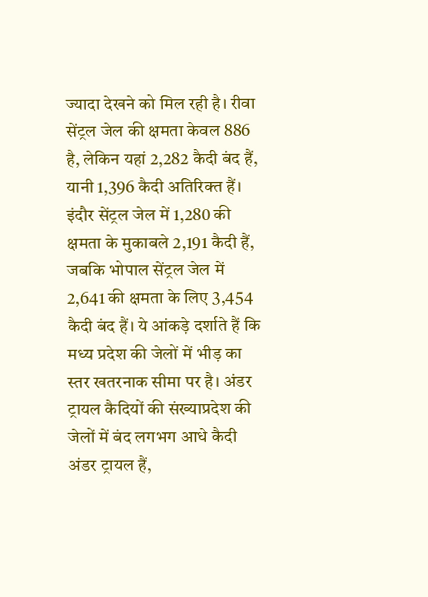ज्यादा देखने को मिल रही है। रीवा सेंट्रल जेल की क्षमता केवल 886 है, लेकिन यहां 2,282 कैदी बंद हैं, यानी 1,396 कैदी अतिरिक्त हैं। इंदौर सेंट्रल जेल में 1,280 की क्षमता के मुकाबले 2,191 कैदी हैं, जबकि भोपाल सेंट्रल जेल में 2,641 की क्षमता के लिए 3,454 कैदी बंद हैं। ये आंकड़े दर्शाते हैं कि मध्य प्रदेश की जेलों में भीड़ का स्तर खतरनाक सीमा पर है। अंडर ट्रायल कैदियों की संख्याप्रदेश की जेलों में बंद लगभग आधे कैदी अंडर ट्रायल हैं,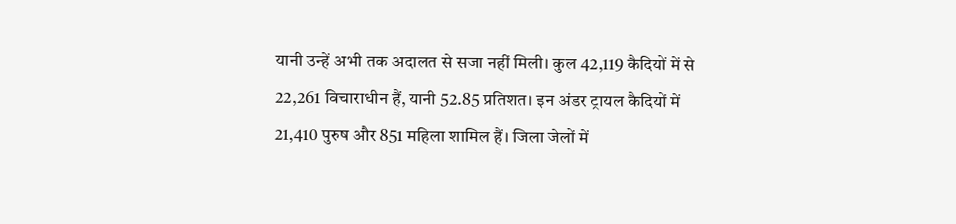यानी उन्हें अभी तक अदालत से सजा नहीं मिली। कुल 42,119 कैदियों में से 22,261 विचाराधीन हैं, यानी 52.85 प्रतिशत। इन अंडर ट्रायल कैदियों में 21,410 पुरुष और 851 महिला शामिल हैं। जिला जेलों में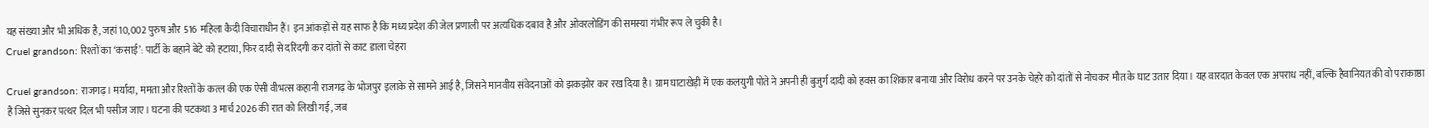यह संख्या और भी अधिक है, जहां 10,002 पुरुष और 516 महिला कैदी विचाराधीन हैं। इन आंकड़ों से यह साफ है कि मध्य प्रदेश की जेल प्रणाली पर अत्यधिक दबाव है और ओवरलोडिंग की समस्या गंभीर रूप ले चुकी है।
Cruel grandson: रिश्तों का ‘कसाई’: पार्टी के बहाने बेटे को हटाया, फिर दादी से दरिंदगी कर दांतों से काट डाला चेहरा

Cruel grandson: राजगढ़। मर्यादा, ममता और रिश्तों के कत्ल की एक ऐसी वीभत्स कहानी राजगढ़ के भोजपुर इलाके से सामने आई है, जिसने मानवीय संवेदनाओं को झकझोर कर रख दिया है। ग्राम घाटाखेड़ी में एक कलयुगी पोते ने अपनी ही बुजुर्ग दादी को हवस का शिकार बनाया और विरोध करने पर उनके चेहरे को दांतों से नोचकर मौत के घाट उतार दिया। यह वारदात केवल एक अपराध नहीं, बल्कि हैवानियत की वो पराकाष्ठा है जिसे सुनकर पत्थर दिल भी पसीज जाए। घटना की पटकथा 3 मार्च 2026 की रात को लिखी गई, जब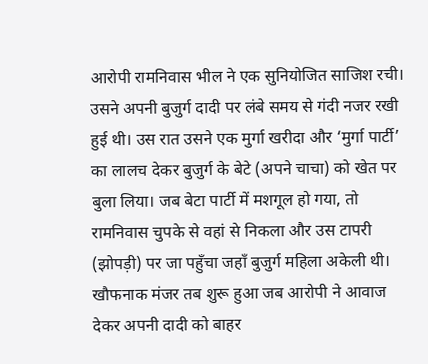आरोपी रामनिवास भील ने एक सुनियोजित साजिश रची। उसने अपनी बुजुर्ग दादी पर लंबे समय से गंदी नजर रखी हुई थी। उस रात उसने एक मुर्गा खरीदा और ‘मुर्गा पार्टी’ का लालच देकर बुजुर्ग के बेटे (अपने चाचा) को खेत पर बुला लिया। जब बेटा पार्टी में मशगूल हो गया, तो रामनिवास चुपके से वहां से निकला और उस टापरी (झोपड़ी) पर जा पहुँचा जहाँ बुजुर्ग महिला अकेली थी। खौफनाक मंजर तब शुरू हुआ जब आरोपी ने आवाज देकर अपनी दादी को बाहर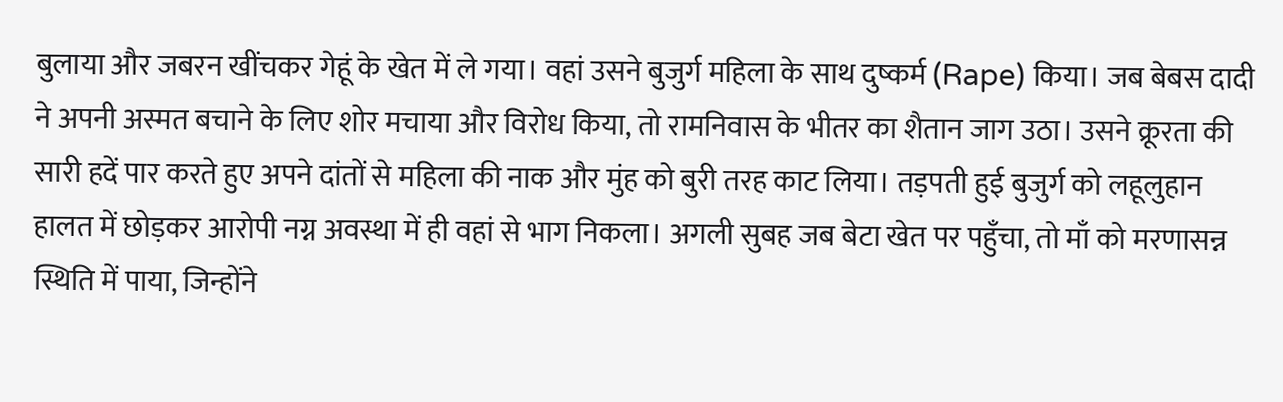बुलाया और जबरन खींचकर गेहूं के खेत में ले गया। वहां उसने बुजुर्ग महिला के साथ दुष्कर्म (Rape) किया। जब बेबस दादी ने अपनी अस्मत बचाने के लिए शोर मचाया और विरोध किया, तो रामनिवास के भीतर का शैतान जाग उठा। उसने क्रूरता की सारी हदें पार करते हुए अपने दांतों से महिला की नाक और मुंह को बुरी तरह काट लिया। तड़पती हुई बुजुर्ग को लहूलुहान हालत में छोड़कर आरोपी नग्न अवस्था में ही वहां से भाग निकला। अगली सुबह जब बेटा खेत पर पहुँचा, तो माँ को मरणासन्न स्थिति में पाया, जिन्होंने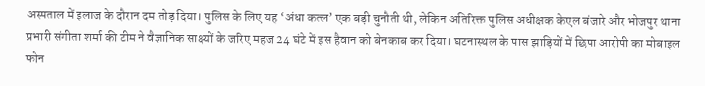अस्पताल में इलाज के दौरान दम तोड़ दिया। पुलिस के लिए यह ‘अंधा कत्ल’ एक बड़ी चुनौती थी, लेकिन अतिरिक्त पुलिस अधीक्षक केएल बंजारे और भोजपुर थाना प्रभारी संगीता शर्मा की टीम ने वैज्ञानिक साक्ष्यों के जरिए महज 24 घंटे में इस हैवान को बेनकाब कर दिया। घटनास्थल के पास झाड़ियों में छिपा आरोपी का मोबाइल फोन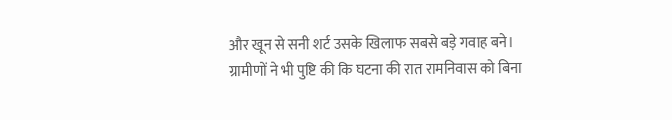और खून से सनी शर्ट उसके खिलाफ सबसे बड़े गवाह बने। ग्रामीणों ने भी पुष्टि की कि घटना की रात रामनिवास को बिना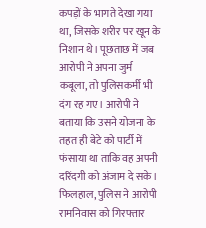कपड़ों के भागते देखा गया था, जिसके शरीर पर खून के निशान थे। पूछताछ में जब आरोपी ने अपना जुर्म कबूला, तो पुलिसकर्मी भी दंग रह गए। आरोपी ने बताया कि उसने योजना के तहत ही बेटे को पार्टी में फंसाया था ताकि वह अपनी दरिंदगी को अंजाम दे सके। फिलहाल, पुलिस ने आरोपी रामनिवास को गिरफ्तार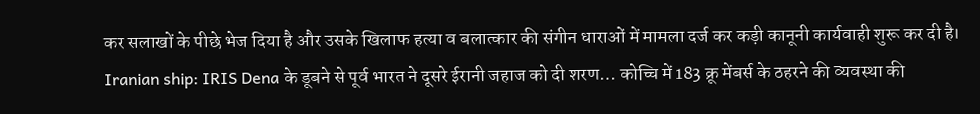कर सलाखों के पीछे भेज दिया है और उसके खिलाफ हत्या व बलात्कार की संगीन धाराओं में मामला दर्ज कर कड़ी कानूनी कार्यवाही शुरू कर दी है।
Iranian ship: IRIS Dena के डूबने से पूर्व भारत ने दूसरे ईरानी जहाज को दी शरण… कोच्चि में 183 क्रू मेंबर्स के ठहरने की व्यवस्था की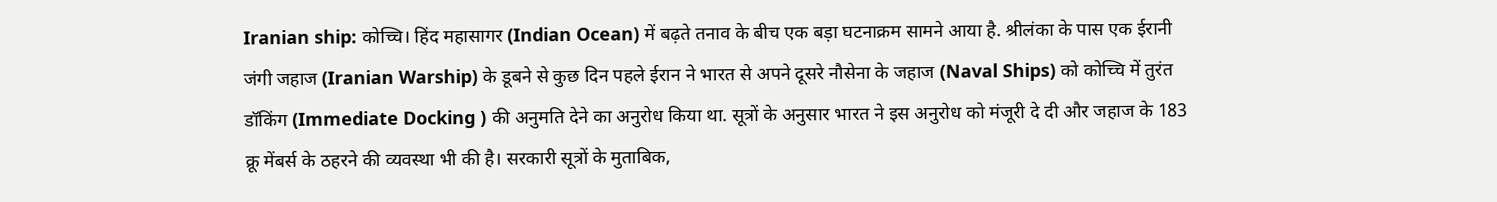Iranian ship: कोच्चि। हिंद महासागर (Indian Ocean) में बढ़ते तनाव के बीच एक बड़ा घटनाक्रम सामने आया है. श्रीलंका के पास एक ईरानी जंगी जहाज (Iranian Warship) के डूबने से कुछ दिन पहले ईरान ने भारत से अपने दूसरे नौसेना के जहाज (Naval Ships) को कोच्चि में तुरंत डॉकिंग (Immediate Docking ) की अनुमति देने का अनुरोध किया था. सूत्रों के अनुसार भारत ने इस अनुरोध को मंजूरी दे दी और जहाज के 183 क्रू मेंबर्स के ठहरने की व्यवस्था भी की है। सरकारी सूत्रों के मुताबिक,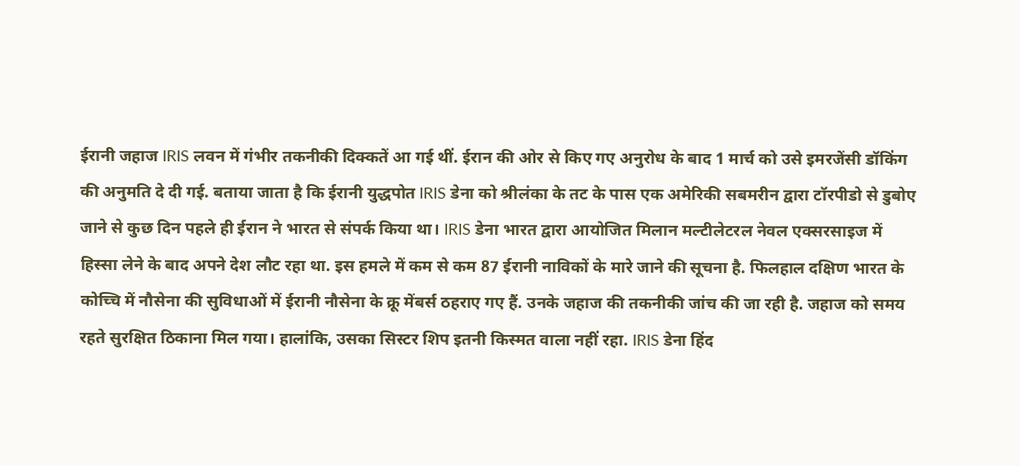ईरानी जहाज IRIS लवन में गंभीर तकनीकी दिक्कतें आ गई थीं. ईरान की ओर से किए गए अनुरोध के बाद 1 मार्च को उसे इमरजेंसी डॉकिंग की अनुमति दे दी गई. बताया जाता है कि ईरानी युद्धपोत IRIS डेना को श्रीलंका के तट के पास एक अमेरिकी सबमरीन द्वारा टॉरपीडो से डुबोए जाने से कुछ दिन पहले ही ईरान ने भारत से संपर्क किया था। IRIS डेना भारत द्वारा आयोजित मिलान मल्टीलेटरल नेवल एक्सरसाइज में हिस्सा लेने के बाद अपने देश लौट रहा था. इस हमले में कम से कम 87 ईरानी नाविकों के मारे जाने की सूचना है. फिलहाल दक्षिण भारत के कोच्चि में नौसेना की सुविधाओं में ईरानी नौसेना के क्रू मेंबर्स ठहराए गए हैं. उनके जहाज की तकनीकी जांच की जा रही है. जहाज को समय रहते सुरक्षित ठिकाना मिल गया। हालांकि, उसका सिस्टर शिप इतनी किस्मत वाला नहीं रहा. IRIS डेना हिंद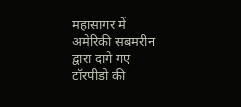महासागर में अमेरिकी सबमरीन द्वारा दागे गए टॉरपीडो की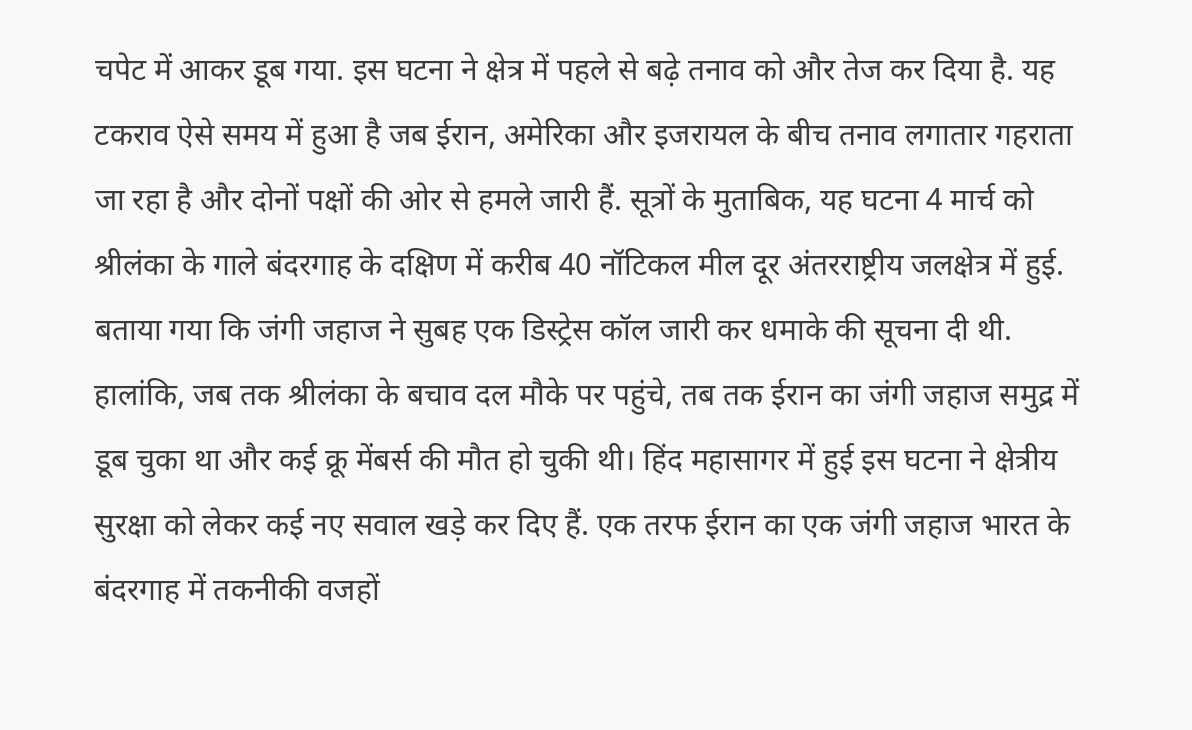चपेट में आकर डूब गया. इस घटना ने क्षेत्र में पहले से बढ़े तनाव को और तेज कर दिया है. यह टकराव ऐसे समय में हुआ है जब ईरान, अमेरिका और इजरायल के बीच तनाव लगातार गहराता जा रहा है और दोनों पक्षों की ओर से हमले जारी हैं. सूत्रों के मुताबिक, यह घटना 4 मार्च को श्रीलंका के गाले बंदरगाह के दक्षिण में करीब 40 नॉटिकल मील दूर अंतरराष्ट्रीय जलक्षेत्र में हुई. बताया गया कि जंगी जहाज ने सुबह एक डिस्ट्रेस कॉल जारी कर धमाके की सूचना दी थी. हालांकि, जब तक श्रीलंका के बचाव दल मौके पर पहुंचे, तब तक ईरान का जंगी जहाज समुद्र में डूब चुका था और कई क्रू मेंबर्स की मौत हो चुकी थी। हिंद महासागर में हुई इस घटना ने क्षेत्रीय सुरक्षा को लेकर कई नए सवाल खड़े कर दिए हैं. एक तरफ ईरान का एक जंगी जहाज भारत के बंदरगाह में तकनीकी वजहों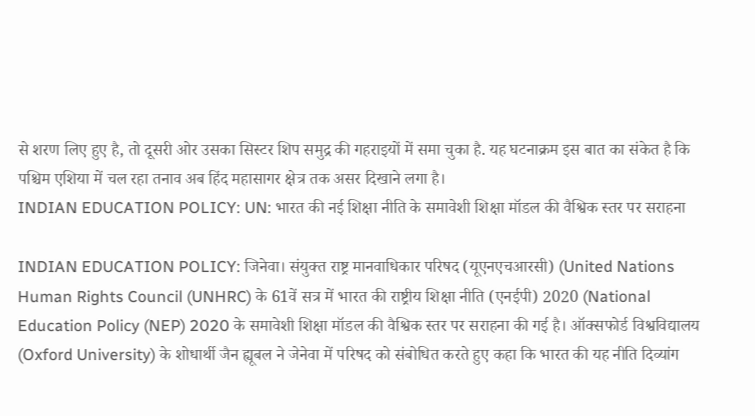से शरण लिए हुए है, तो दूसरी ओर उसका सिस्टर शिप समुद्र की गहराइयों में समा चुका है. यह घटनाक्रम इस बात का संकेत है कि पश्चिम एशिया में चल रहा तनाव अब हिंद महासागर क्षेत्र तक असर दिखाने लगा है।
INDIAN EDUCATION POLICY: UN: भारत की नई शिक्षा नीति के समावेशी शिक्षा मॉडल की वैश्विक स्तर पर सराहना

INDIAN EDUCATION POLICY: जिनेवा। संयुक्त राष्ट्र मानवाधिकार परिषद (यूएनएचआरसी) (United Nations Human Rights Council (UNHRC) के 61वें सत्र में भारत की राष्ट्रीय शिक्षा नीति (एनईपी) 2020 (National Education Policy (NEP) 2020 के समावेशी शिक्षा मॉडल की वैश्विक स्तर पर सराहना की गई है। ऑक्सफोर्ड विश्वविद्यालय (Oxford University) के शोधार्थी जैन ह्यूबल ने जेनेवा में परिषद को संबोधित करते हुए कहा कि भारत की यह नीति दिव्यांग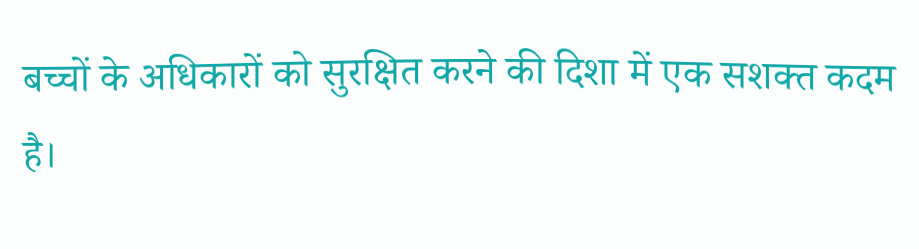बच्चों के अधिकारों को सुरक्षित करने की दिशा में एक सशक्त कदम है।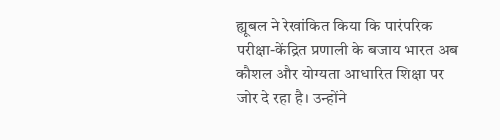ह्यूबल ने रेखांकित किया कि पारंपरिक परीक्षा-केंद्रित प्रणाली के बजाय भारत अब कौशल और योग्यता आधारित शिक्षा पर जोर दे रहा है। उन्होंने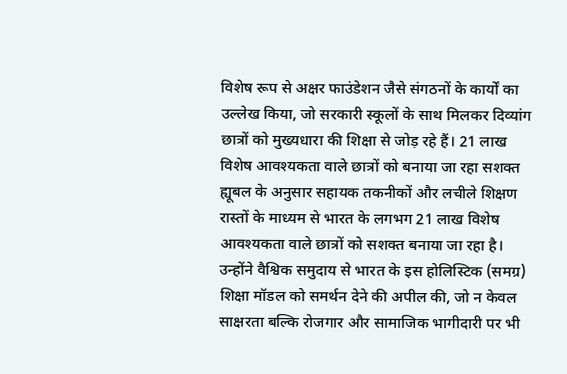विशेष रूप से अक्षर फाउंडेशन जैसे संगठनों के कार्यों का उल्लेख किया, जो सरकारी स्कूलों के साथ मिलकर दिव्यांग छात्रों को मुख्यधारा की शिक्षा से जोड़ रहे हैं। 21 लाख विशेष आवश्यकता वाले छात्रों को बनाया जा रहा सशक्त ह्यूबल के अनुसार सहायक तकनीकों और लचीले शिक्षण रास्तों के माध्यम से भारत के लगभग 21 लाख विशेष आवश्यकता वाले छात्रों को सशक्त बनाया जा रहा है। उन्होंने वैश्विक समुदाय से भारत के इस होलिस्टिक (समग्र) शिक्षा मॉडल को समर्थन देने की अपील की, जो न केवल साक्षरता बल्कि रोजगार और सामाजिक भागीदारी पर भी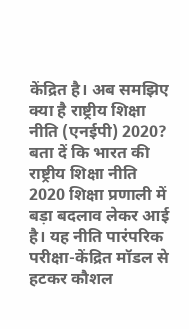केंद्रित है। अब समझिए क्या है राष्ट्रीय शिक्षा नीति (एनईपी) 2020? बता दें कि भारत की राष्ट्रीय शिक्षा नीति 2020 शिक्षा प्रणाली में बड़ा बदलाव लेकर आई है। यह नीति पारंपरिक परीक्षा-केंद्रित मॉडल से हटकर कौशल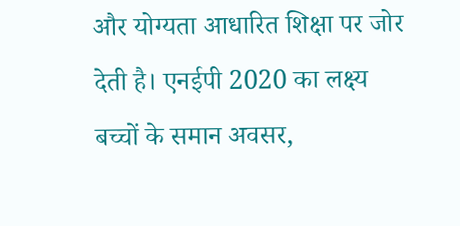और योग्यता आधारित शिक्षा पर जोर देती है। एनईपी 2020 का लक्ष्य बच्चों के समान अवसर,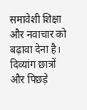समावेशी शिक्षा और नवाचार को बढ़ावा देना है। दिव्यांग छात्रों और पिछड़े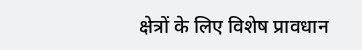क्षेत्रों के लिए विशेष प्रावधान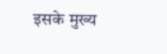इसके मुख्य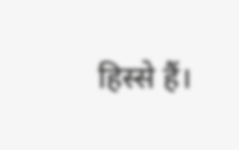हिस्से हैं।